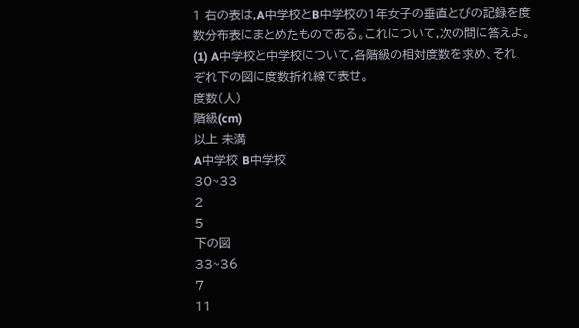1 右の表は,A中学校とB中学校の1年女子の垂直とびの記録を度
数分布表にまとめたものである。これについて,次の問に答えよ。
(1) A中学校と中学校について,各階級の相対度数を求め、それ
ぞれ下の図に度数折れ線で表せ。
度数(人)
階級(cm)
以上 未満
A中学校 B中学校
30~33
2
5
下の図
33~36
7
11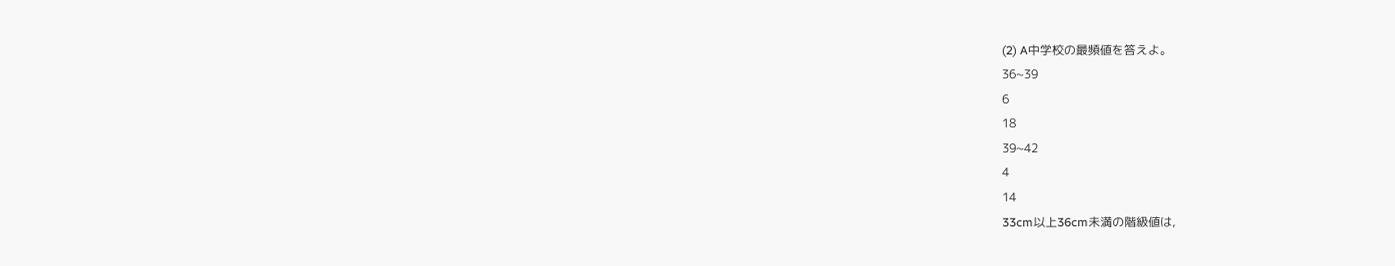(2) A中学校の最頻値を答えよ。
36~39
6
18
39~42
4
14
33cm以上36cm未満の階級値は,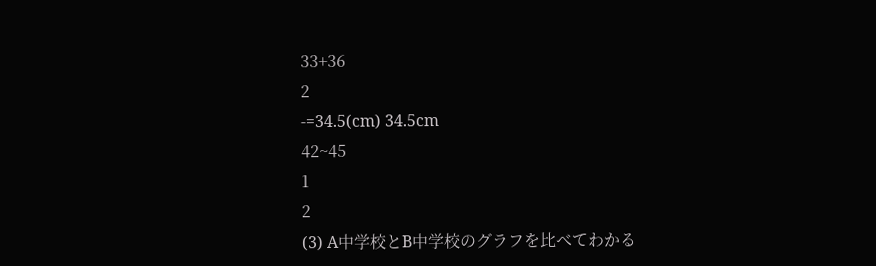33+36
2
-=34.5(cm) 34.5cm
42~45
1
2
(3) A中学校とB中学校のグラフを比べてわかる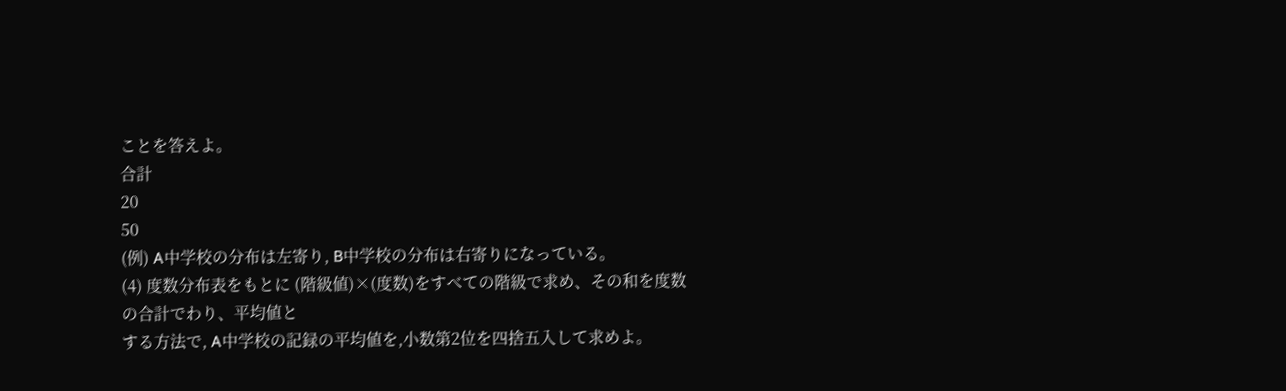ことを答えよ。
合計
20
50
(例) A中学校の分布は左寄り, B中学校の分布は右寄りになっている。
(4) 度数分布表をもとに (階級値)×(度数)をすべての階級で求め、その和を度数の合計でわり、平均値と
する方法で, A中学校の記録の平均値を,小数第2位を四捨五入して求めよ。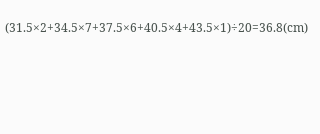(31.5×2+34.5×7+37.5×6+40.5×4+43.5×1)÷20=36.8(cm)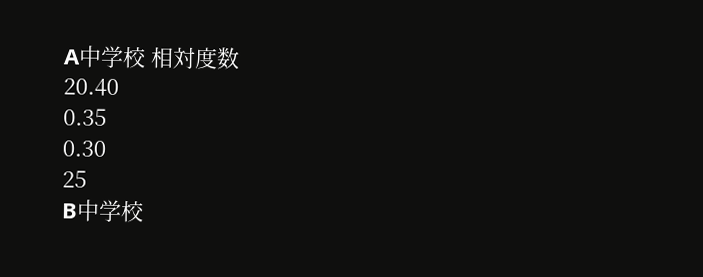A中学校 相対度数
20.40
0.35
0.30
25
B中学校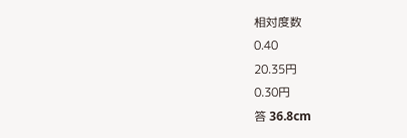相対度数
0.40
20.35円
0.30円
答 36.8cm